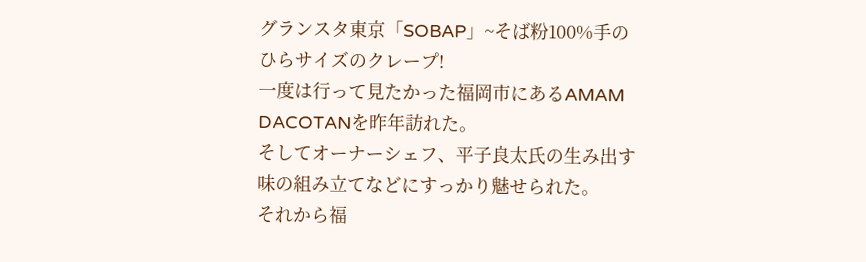グランスタ東京「SOBAP」~そば粉100%手のひらサイズのクレープ!
一度は行って見たかった福岡市にあるAMAM DACOTANを昨年訪れた。
そしてオーナーシェフ、平子良太氏の生み出す味の組み立てなどにすっかり魅せられた。
それから福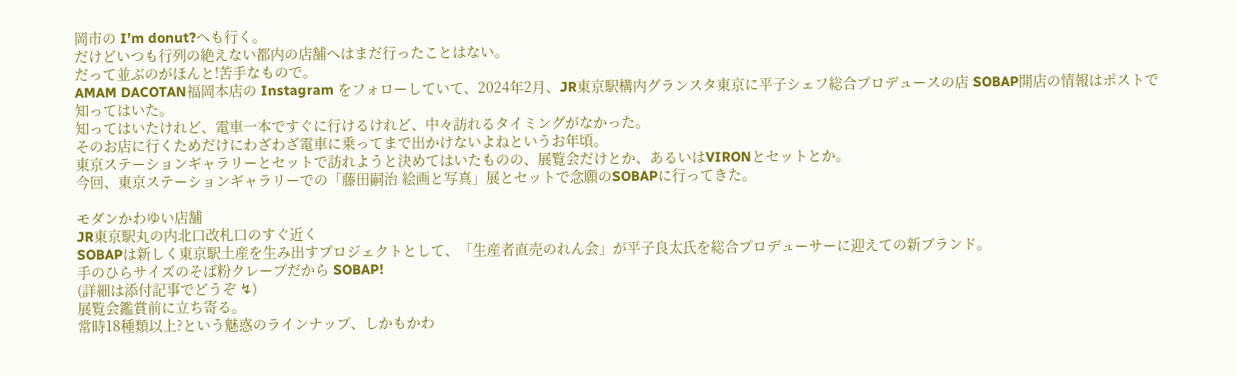岡市の I’m donut?へも行く。
だけどいつも行列の絶えない都内の店舗へはまだ行ったことはない。
だって並ぶのがほんと!苦手なもので。
AMAM DACOTAN福岡本店の Instagram をフォローしていて、2024年2月、JR東京駅構内グランスタ東京に平子シェフ総合プロデュースの店 SOBAP開店の情報はポストで知ってはいた。
知ってはいたけれど、電車一本ですぐに行けるけれど、中々訪れるタイミングがなかった。
そのお店に行くためだけにわざわざ電車に乗ってまで出かけないよねというお年頃。
東京ステーションギャラリーとセットで訪れようと決めてはいたものの、展覧会だけとか、あるいはVIRONとセットとか。
今回、東京ステーションギャラリーでの「藤田嗣治 絵画と写真」展とセットで念願のSOBAPに行ってきた。

モダンかわゆい店舗
JR東京駅丸の内北口改札口のすぐ近く
SOBAPは新しく東京駅土産を生み出すプロジェクトとして、「生産者直売のれん会」が平子良太氏を総合プロデューサーに迎えての新ブランド。
手のひらサイズのそば粉クレープだから SOBAP!
(詳細は添付記事でどうぞ ↯)
展覧会鑑賞前に立ち寄る。
常時18種類以上?という魅惑のラインナップ、しかもかわ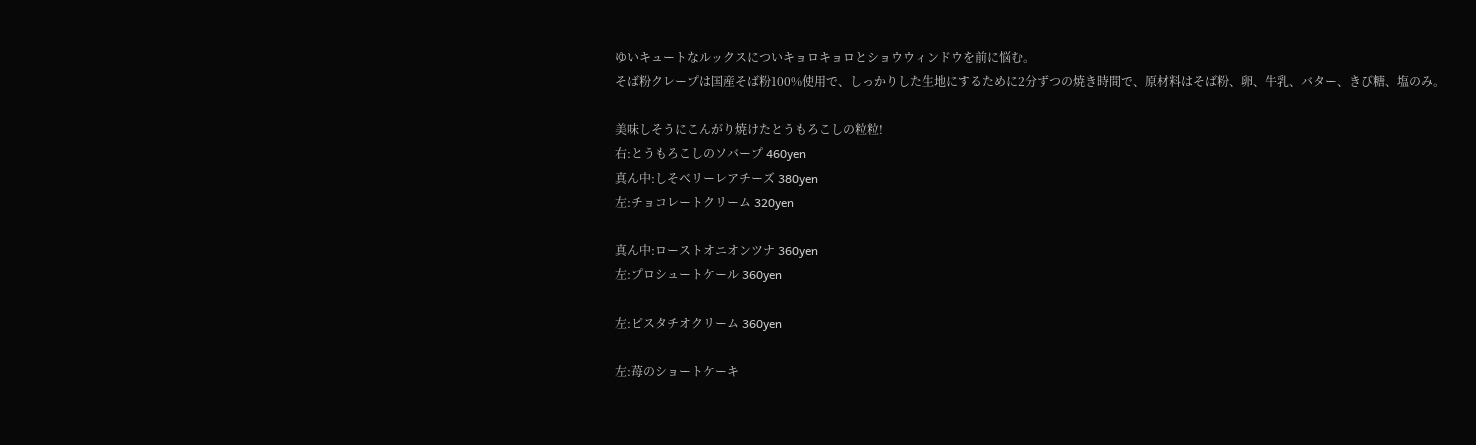ゆいキュートなルックスについキョロキョロとショウウィンドウを前に悩む。
そば粉クレープは国産そば粉100%使用で、しっかりした生地にするために2分ずつの焼き時間で、原材料はそば粉、卵、牛乳、バター、きび糖、塩のみ。

美味しそうにこんがり焼けたとうもろこしの粒粒!
右:とうもろこしのソバープ 460yen
真ん中:しそベリーレアチーズ 380yen
左:チョコレートクリーム 320yen

真ん中:ローストオニオンツナ 360yen
左:プロシュートケール 360yen

左:ピスタチオクリーム 360yen

左:苺のショートケーキ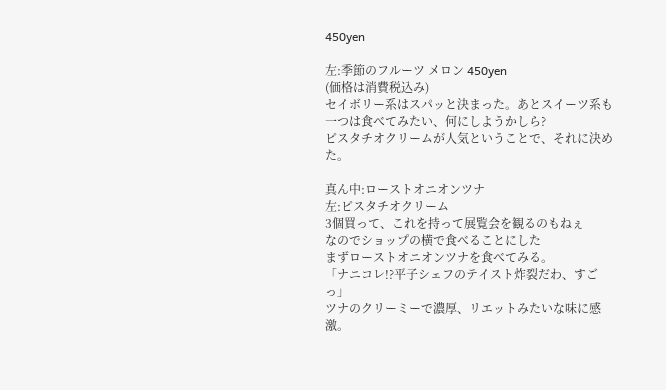450yen

左:季節のフルーツ メロン 450yen
(価格は消費税込み)
セイボリー系はスパッと決まった。あとスイーツ系も一つは食べてみたい、何にしようかしら?
ピスタチオクリームが人気ということで、それに決めた。

真ん中:ローストオニオンツナ
左:ピスタチオクリーム
3個買って、これを持って展覧会を観るのもねぇ
なのでショップの横で食べることにした
まずローストオニオンツナを食べてみる。
「ナニコレ!?平子シェフのテイスト炸裂だわ、すごっ」
ツナのクリーミーで濃厚、リエットみたいな味に感激。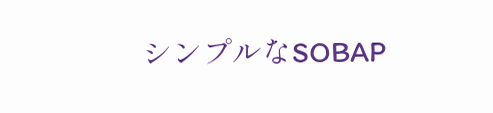シンプルなSOBAP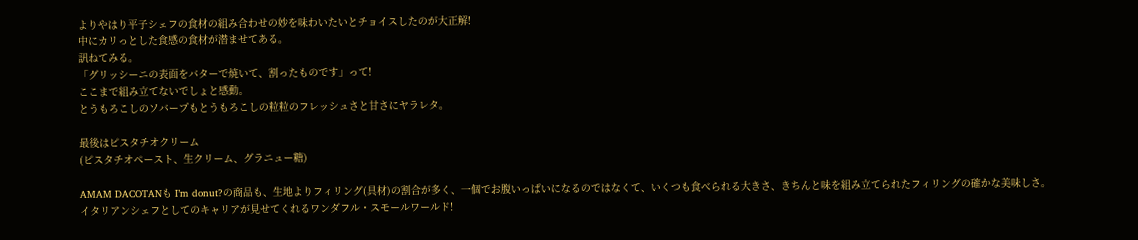よりやはり平子シェフの食材の組み合わせの妙を味わいたいとチョイスしたのが大正解!
中にカリっとした食感の食材が潜ませてある。
訊ねてみる。
「グリッシーニの表面をバターで焼いて、割ったものです」って!
ここまで組み立てないでしょと感動。
とうもろこしのソバープもとうもろこしの粒粒のフレッシュさと甘さにヤラレタ。

最後はピスタチオクリーム
(ピスタチオペースト、生クリーム、グラニュー糖)

AMAM DACOTANも I’m donut?の商品も、生地よりフィリング(具材)の割合が多く、一個でお腹いっぱいになるのではなくて、いくつも食べられる大きさ、きちんと味を組み立てられたフィリングの確かな美味しさ。
イタリアンシェフとしてのキャリアが見せてくれるワンダフル・スモールワールド!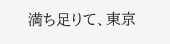満ち足りて、東京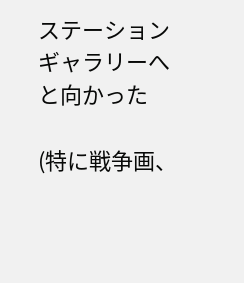ステーションギャラリーへと向かった

(特に戦争画、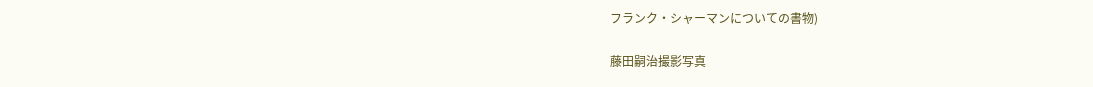フランク・シャーマンについての書物)

藤田嗣治撮影写真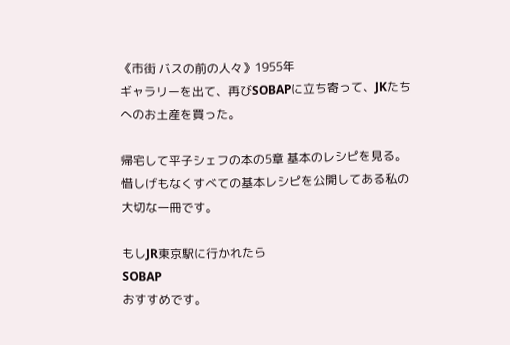《市街 バスの前の人々》1955年
ギャラリーを出て、再びSOBAPに立ち寄って、JKたちへのお土産を買った。

帰宅して平子シェフの本の5章 基本のレシピを見る。
惜しげもなくすべての基本レシピを公開してある私の大切な一冊です。

もしJR東京駅に行かれたら
SOBAP
おすすめです。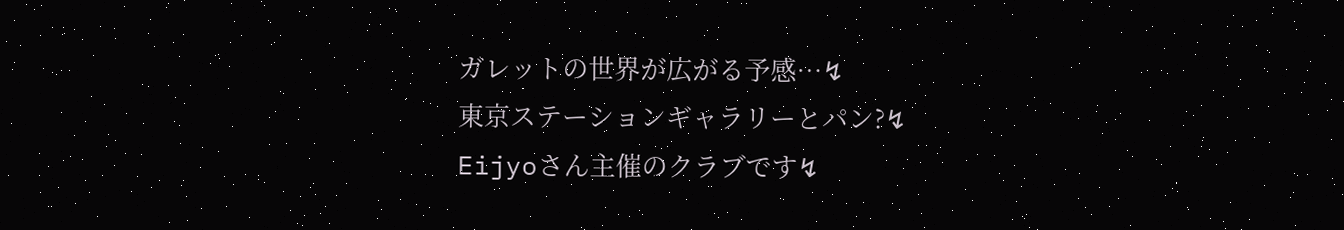ガレットの世界が広がる予感…↯
東京ステーションギャラリーとパン?↯
Eijyoさん主催のクラブです↯